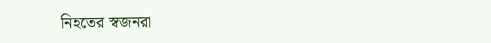নিহতের স্বজনরা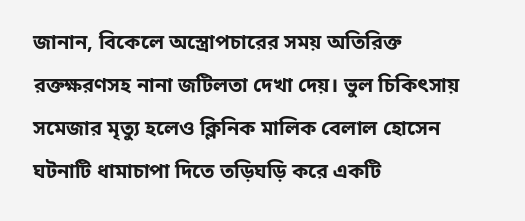জানান, বিকেলে অস্ত্রোপচারের সময় অতিরিক্ত রক্তক্ষরণসহ নানা জটিলতা দেখা দেয়। ভুল চিকিৎসায় সমেজার মৃত্যু হলেও ক্লিনিক মালিক বেলাল হোসেন ঘটনাটি ধামাচাপা দিতে তড়িঘড়ি করে একটি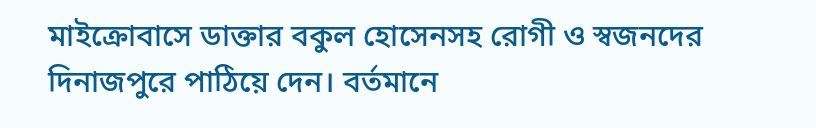মাইক্রোবাসে ডাক্তার বকুল হোসেনসহ রোগী ও স্বজনদের দিনাজপুরে পাঠিয়ে দেন। বর্তমানে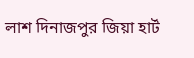লাশ দিনাজপুর জিয়া হার্ট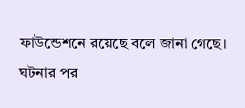ফাউন্ডেশনে রয়েছে বলে জানা গেছে।
ঘটনার পর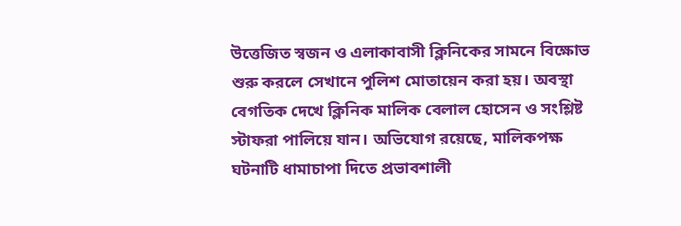উত্তেজিত স্বজন ও এলাকাবাসী ক্লিনিকের সামনে বিক্ষোভ শুরু করলে সেখানে পুলিশ মোতায়েন করা হয়। অবস্থা বেগতিক দেখে ক্লিনিক মালিক বেলাল হোসেন ও সংশ্লিষ্ট স্টাফরা পালিয়ে যান। অভিযোগ রয়েছে, মালিকপক্ষ ঘটনাটি ধামাচাপা দিতে প্রভাবশালী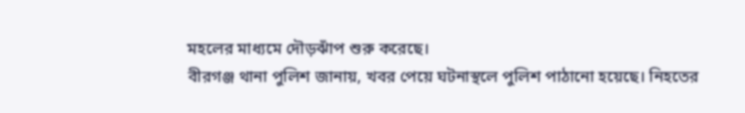মহলের মাধ্যমে দৌড়ঝাঁপ শুরু করেছে।
বীরগঞ্জ থানা পুলিশ জানায়, খবর পেয়ে ঘটনাস্থলে পুলিশ পাঠানো হয়েছে। নিহতের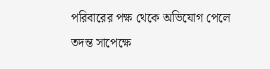পরিবারের পক্ষ থেকে অভিযোগ পেলে তদন্ত সাপেক্ষে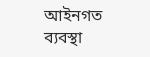আইনগত ব্যবস্থা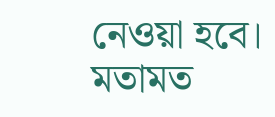নেওয়া হবে।
মতামত